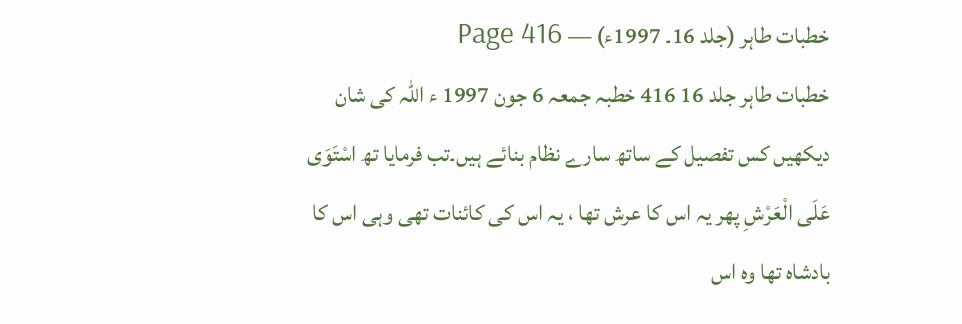خطبات طاہر (جلد 16۔ 1997ء) — Page 416
خطبات طاہر جلد 16 416 خطبہ جمعہ 6 جون 1997 ء اللہ کی شان دیکھیں کس تفصیل کے ساتھ سارے نظام بنائے ہیں۔تب فرمایا تھ اسْتَوَى عَلَى الْعَرْشِ پھر یہ اس کا عرش تھا ، یہ اس کی کائنات تھی وہی اس کا بادشاہ تھا وہ اس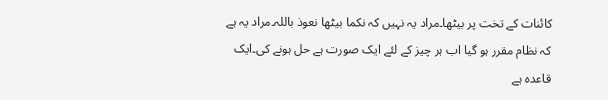کائنات کے تخت پر بیٹھا۔مراد یہ نہیں کہ نکما بیٹھا نعوذ باللہ۔مراد یہ ہے کہ نظام مقرر ہو گیا اب ہر چیز کے لئے ایک صورت ہے حل ہونے کی۔ایک قاعدہ ہے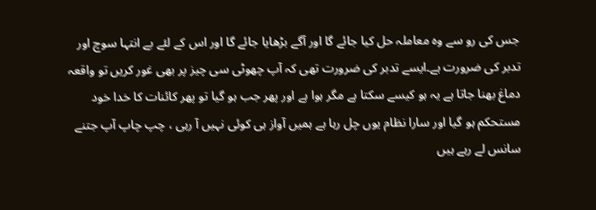جس کی رو سے وہ معاملہ حل کیا جائے گا اور آگے بڑھایا جائے گا اور اس کے لئے بے انتہا سوچ اور تدبر کی ضرورت ہے۔ایسے تدبر کی ضرورت تھی کہ آپ چھوٹی سی چیز پر بھی غور کریں تو واقعہ دماغ بھنا جاتا ہے یہ ہو کیسے سکتا ہے مگر ہوا ہے اور پھر جب ہو گیا تو پھر کائنات کا خدا خود مستحکم ہو گیا اور سارا نظام یوں چل رہا ہے ہمیں آواز ہی کوئی نہیں آ رہی ، چپ چاپ آپ جتنے سانس لے رہے ہیں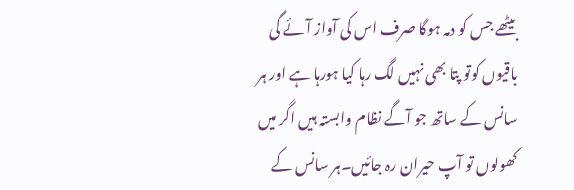بیٹھے جس کو دمہ ہوگا صرف اس کی آواز آئے گی باقیوں کوتو پتا بھی نہیں لگ رہا کیا ہورہا ہے اور ہر سانس کے ساتھ جو آگے نظام وابستہ ہیں اگر میں کھولوں تو آپ حیران رہ جائیں۔ہر سانس کے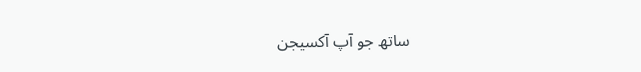ساتھ جو آپ آکسیجن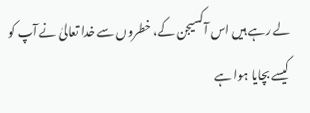لے رہے ہیں اس آکسیجن کے، خطروں سے خدا تعالیٰ نے آپ کو کیسے بچایا ہوا ہے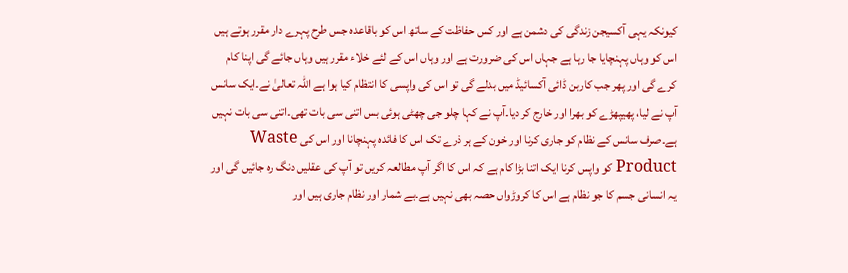کیونکہ یہی آکسیجن زندگی کی دشمن ہے اور کس حفاظت کے ساتھ اس کو باقاعدہ جس طرح پہرے دار مقرر ہوتے ہیں اس کو وہاں پہنچایا جا رہا ہے جہاں اس کی ضرورت ہے اور وہاں اس کے لئے خلاء مقرر ہیں وہاں جائے گی اپنا کام کرے گی اور پھر جب کاربن ڈائی آکسائیڈ میں بدلے گی تو اس کی واپسی کا انتظام کیا ہوا ہے اللہ تعالیٰ نے۔ایک سانس آپ نے لیا، پھیپھڑے کو بھرا اور خارج کر دیا۔آپ نے کہا چلو جی چھٹی ہوئی بس اتنی سی بات تھی۔اتنی سی بات نہیں ہے۔صرف سانس کے نظام کو جاری کرنا اور خون کے ہر ذرے تک اس کا فائدہ پہنچانا اور اس کی Waste Product کو واپس کرنا ایک اتنا بڑا کام ہے کہ اس کا اگر آپ مطالعہ کریں تو آپ کی عقلیں دنگ رہ جائیں گی اور یہ انسانی جسم کا جو نظام ہے اس کا کروڑواں حصہ بھی نہیں ہے۔بے شمار اور نظام جاری ہیں اور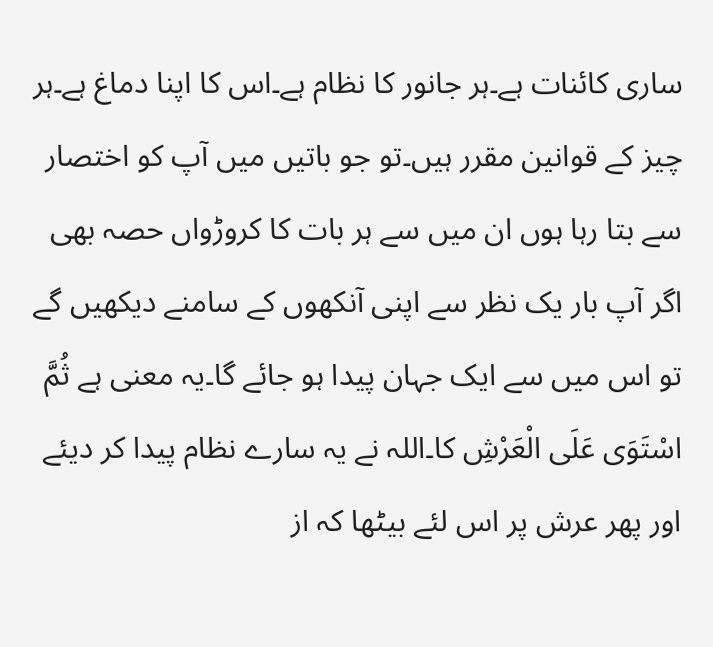ساری کائنات ہے۔ہر جانور کا نظام ہے۔اس کا اپنا دماغ ہے۔ہر چیز کے قوانین مقرر ہیں۔تو جو باتیں میں آپ کو اختصار سے بتا رہا ہوں ان میں سے ہر بات کا کروڑواں حصہ بھی اگر آپ بار یک نظر سے اپنی آنکھوں کے سامنے دیکھیں گے تو اس میں سے ایک جہان پیدا ہو جائے گا۔یہ معنی ہے ثُمَّ اسْتَوَى عَلَى الْعَرْشِ کا۔اللہ نے یہ سارے نظام پیدا کر دیئے اور پھر عرش پر اس لئے بیٹھا کہ از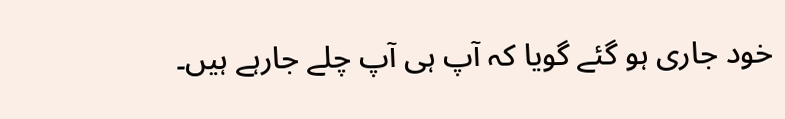خود جاری ہو گئے گویا کہ آپ ہی آپ چلے جارہے ہیں۔